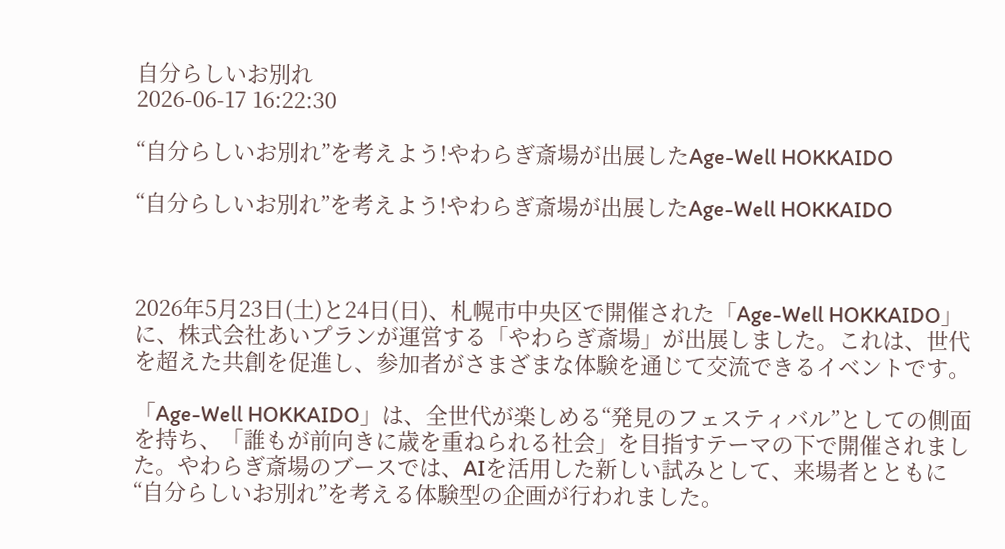自分らしいお別れ
2026-06-17 16:22:30

“自分らしいお別れ”を考えよう!やわらぎ斎場が出展したAge-Well HOKKAIDO

“自分らしいお別れ”を考えよう!やわらぎ斎場が出展したAge-Well HOKKAIDO



2026年5月23日(土)と24日(日)、札幌市中央区で開催された「Age-Well HOKKAIDO」に、株式会社あいプランが運営する「やわらぎ斎場」が出展しました。これは、世代を超えた共創を促進し、参加者がさまざまな体験を通じて交流できるイベントです。

「Age-Well HOKKAIDO」は、全世代が楽しめる“発見のフェスティバル”としての側面を持ち、「誰もが前向きに歳を重ねられる社会」を目指すテーマの下で開催されました。やわらぎ斎場のブースでは、AIを活用した新しい試みとして、来場者とともに“自分らしいお別れ”を考える体験型の企画が行われました。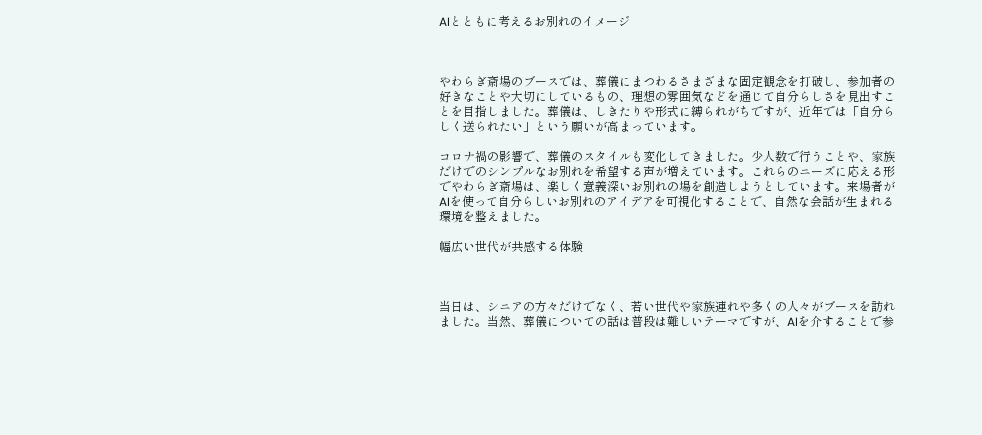AIとともに考えるお別れのイメージ



やわらぎ斎場のブースでは、葬儀にまつわるさまざまな固定観念を打破し、参加者の好きなことや大切にしているもの、理想の雰囲気などを通じて自分らしさを見出すことを目指しました。葬儀は、しきたりや形式に縛られがちですが、近年では「自分らしく送られたい」という願いが高まっています。

コロナ禍の影響で、葬儀のスタイルも変化してきました。少人数で行うことや、家族だけでのシンプルなお別れを希望する声が増えています。これらのニーズに応える形でやわらぎ斎場は、楽しく意義深いお別れの場を創造しようとしています。来場者がAIを使って自分らしいお別れのアイデアを可視化することで、自然な会話が生まれる環境を整えました。

幅広い世代が共感する体験



当日は、シニアの方々だけでなく、若い世代や家族連れや多くの人々がブースを訪れました。当然、葬儀についての話は普段は難しいテーマですが、AIを介することで参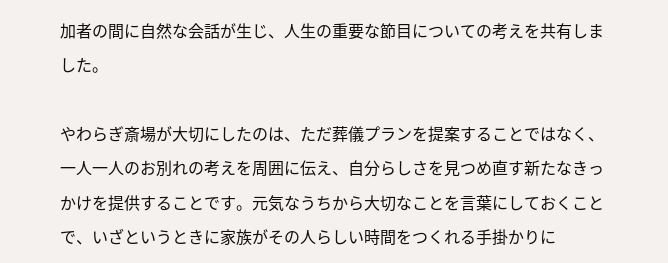加者の間に自然な会話が生じ、人生の重要な節目についての考えを共有しました。

やわらぎ斎場が大切にしたのは、ただ葬儀プランを提案することではなく、一人一人のお別れの考えを周囲に伝え、自分らしさを見つめ直す新たなきっかけを提供することです。元気なうちから大切なことを言葉にしておくことで、いざというときに家族がその人らしい時間をつくれる手掛かりに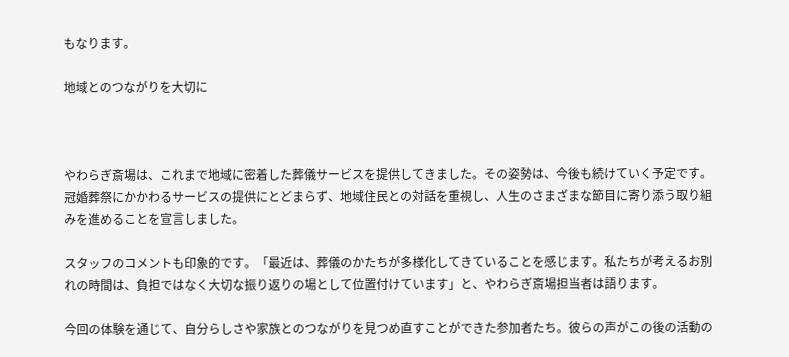もなります。

地域とのつながりを大切に



やわらぎ斎場は、これまで地域に密着した葬儀サービスを提供してきました。その姿勢は、今後も続けていく予定です。冠婚葬祭にかかわるサービスの提供にとどまらず、地域住民との対話を重視し、人生のさまざまな節目に寄り添う取り組みを進めることを宣言しました。

スタッフのコメントも印象的です。「最近は、葬儀のかたちが多様化してきていることを感じます。私たちが考えるお別れの時間は、負担ではなく大切な振り返りの場として位置付けています」と、やわらぎ斎場担当者は語ります。

今回の体験を通じて、自分らしさや家族とのつながりを見つめ直すことができた参加者たち。彼らの声がこの後の活動の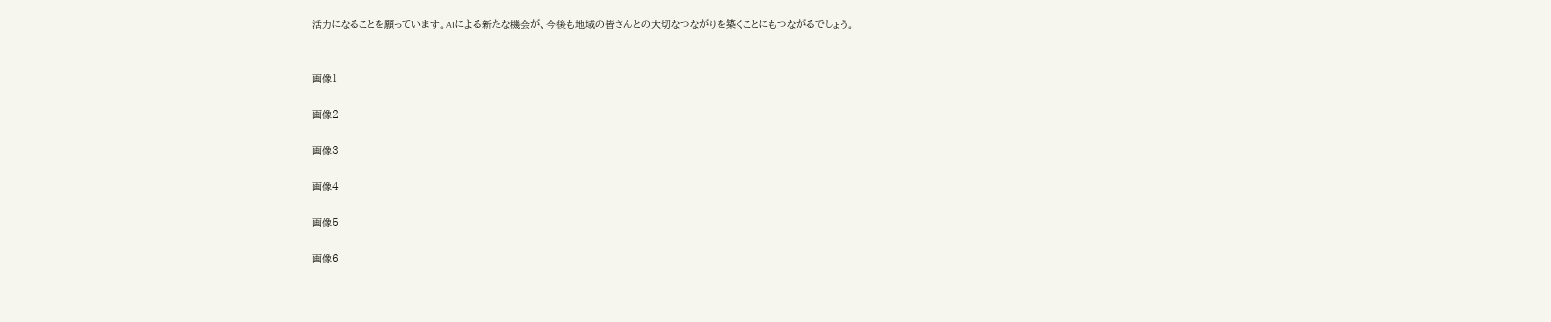活力になることを願っています。AIによる新たな機会が、今後も地域の皆さんとの大切なつながりを築くことにもつながるでしょう。


画像1

画像2

画像3

画像4

画像5

画像6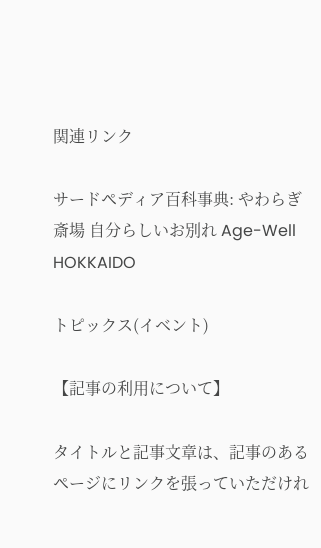関連リンク

サードペディア百科事典: やわらぎ斎場 自分らしいお別れ Age-Well HOKKAIDO

トピックス(イベント)

【記事の利用について】

タイトルと記事文章は、記事のあるページにリンクを張っていただけれ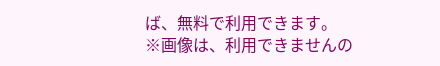ば、無料で利用できます。
※画像は、利用できませんの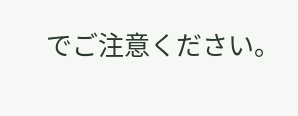でご注意ください。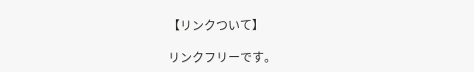【リンクついて】

リンクフリーです。